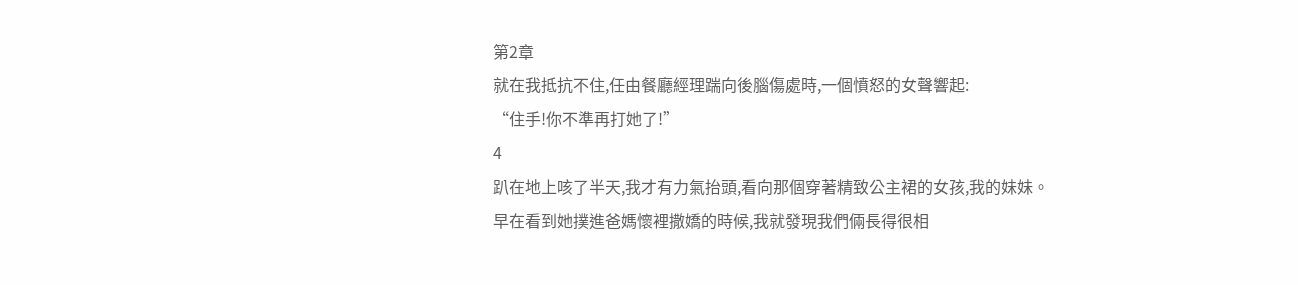第2章
就在我抵抗不住,任由餐廳經理踹向後腦傷處時,一個憤怒的女聲響起:
“住手!你不準再打她了!”
4
趴在地上咳了半天,我才有力氣抬頭,看向那個穿著精致公主裙的女孩,我的妹妹。
早在看到她撲進爸媽懷裡撒嬌的時候,我就發現我們倆長得很相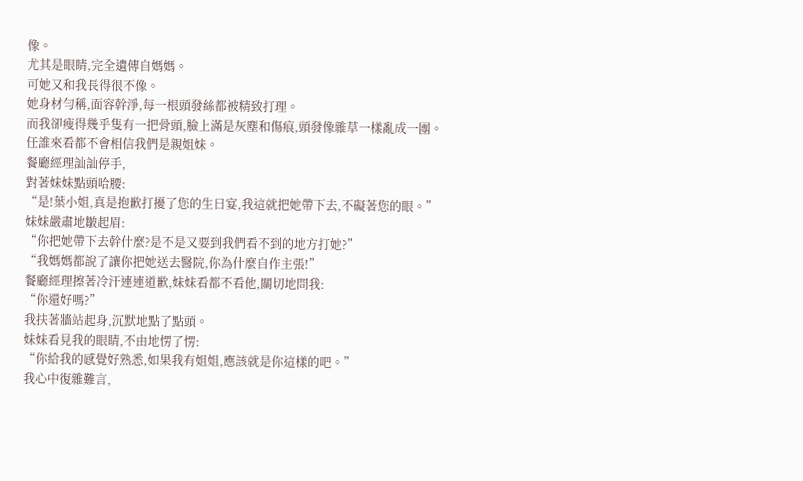像。
尤其是眼睛,完全遺傳自媽媽。
可她又和我長得很不像。
她身材勻稱,面容幹淨,每一根頭發絲都被精致打理。
而我卻瘦得幾乎隻有一把骨頭,臉上滿是灰塵和傷痕,頭發像雜草一樣亂成一團。
任誰來看都不會相信我們是親姐妹。
餐廳經理訕訕停手,
對著妹妹點頭哈腰:
“是!葉小姐,真是抱歉打擾了您的生日宴,我這就把她帶下去,不礙著您的眼。”
妹妹嚴肅地皺起眉:
“你把她帶下去幹什麼?是不是又要到我們看不到的地方打她?”
“我媽媽都說了讓你把她送去醫院,你為什麼自作主張!”
餐廳經理擦著冷汗連連道歉,妹妹看都不看他,關切地問我:
“你還好嗎?”
我扶著牆站起身,沉默地點了點頭。
妹妹看見我的眼睛,不由地愣了愣:
“你給我的感覺好熟悉,如果我有姐姐,應該就是你這樣的吧。”
我心中復雜難言,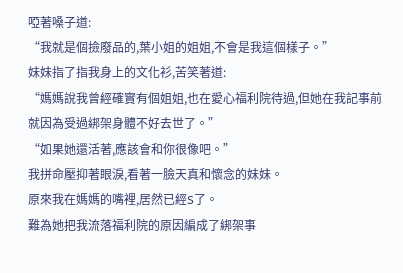啞著嗓子道:
“我就是個撿廢品的,葉小姐的姐姐,不會是我這個樣子。”
妹妹指了指我身上的文化衫,苦笑著道:
“媽媽說我曾經確實有個姐姐,也在愛心福利院待過,但她在我記事前就因為受過綁架身體不好去世了。”
“如果她還活著,應該會和你很像吧。”
我拼命壓抑著眼淚,看著一臉天真和懷念的妹妹。
原來我在媽媽的嘴裡,居然已經S了。
難為她把我流落福利院的原因編成了綁架事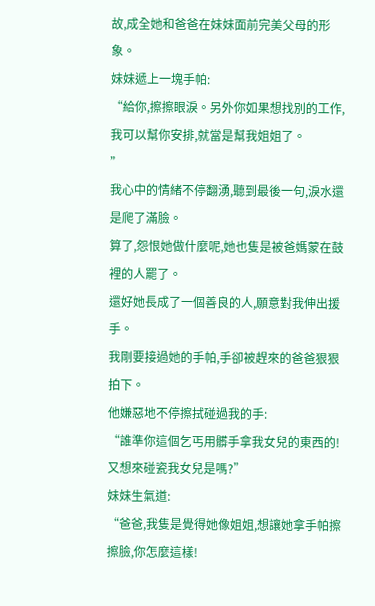故,成全她和爸爸在妹妹面前完美父母的形象。
妹妹遞上一塊手帕:
“給你,擦擦眼淚。另外你如果想找別的工作,我可以幫你安排,就當是幫我姐姐了。
”
我心中的情緒不停翻湧,聽到最後一句,淚水還是爬了滿臉。
算了,怨恨她做什麼呢,她也隻是被爸媽蒙在鼓裡的人罷了。
還好她長成了一個善良的人,願意對我伸出援手。
我剛要接過她的手帕,手卻被趕來的爸爸狠狠拍下。
他嫌惡地不停擦拭碰過我的手:
“誰準你這個乞丐用髒手拿我女兒的東西的!又想來碰瓷我女兒是嗎?”
妹妹生氣道:
“爸爸,我隻是覺得她像姐姐,想讓她拿手帕擦擦臉,你怎麼這樣!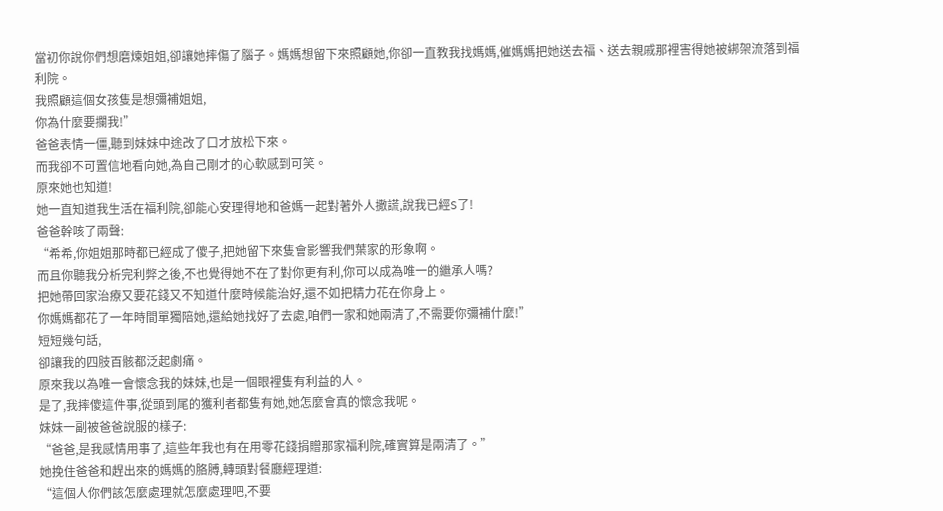當初你說你們想磨煉姐姐,卻讓她摔傷了腦子。媽媽想留下來照顧她,你卻一直教我找媽媽,催媽媽把她送去福、送去親戚那裡害得她被綁架流落到福利院。
我照顧這個女孩隻是想彌補姐姐,
你為什麼要攔我!”
爸爸表情一僵,聽到妹妹中途改了口才放松下來。
而我卻不可置信地看向她,為自己剛才的心軟感到可笑。
原來她也知道!
她一直知道我生活在福利院,卻能心安理得地和爸媽一起對著外人撒謊,說我已經S了!
爸爸幹咳了兩聲:
“希希,你姐姐那時都已經成了傻子,把她留下來隻會影響我們葉家的形象啊。
而且你聽我分析完利弊之後,不也覺得她不在了對你更有利,你可以成為唯一的繼承人嗎?
把她帶回家治療又要花錢又不知道什麼時候能治好,還不如把精力花在你身上。
你媽媽都花了一年時間單獨陪她,還給她找好了去處,咱們一家和她兩清了,不需要你彌補什麼!”
短短幾句話,
卻讓我的四肢百骸都泛起劇痛。
原來我以為唯一會懷念我的妹妹,也是一個眼裡隻有利益的人。
是了,我摔傻這件事,從頭到尾的獲利者都隻有她,她怎麼會真的懷念我呢。
妹妹一副被爸爸說服的樣子:
“爸爸,是我感情用事了,這些年我也有在用零花錢捐贈那家福利院,確實算是兩清了。”
她挽住爸爸和趕出來的媽媽的胳膊,轉頭對餐廳經理道:
“這個人你們該怎麼處理就怎麼處理吧,不要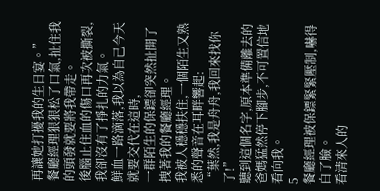再讓她打擾我的生日宴。”
餐廳經理狠狠松了口氣,扯住我的頭發就要將我帶走。
後腦止住血的傷口再次被撕裂,我卻沒有了掙扎的力氣。
鮮血一路滴落,我以為自己今天就要交代在這時,
一群陌生的保鏢卻突然扯開了拽著我的餐廳經理。
我被人穩穩扶住,一個陌生又熟悉的聲音在耳畔響起:
“葉然,我是舟舟,我回來找你了!”
聽到這個名字,原本準備離去的爸媽猛然停下腳步,不可置信地看向我。
5
餐廳經理被保鏢緊緊壓制,嚇得白了臉。
看清來人的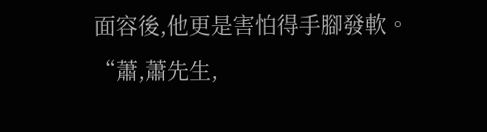面容後,他更是害怕得手腳發軟。
“蕭,蕭先生,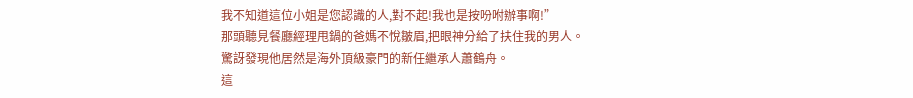我不知道這位小姐是您認識的人,對不起!我也是按吩咐辦事啊!”
那頭聽見餐廳經理甩鍋的爸媽不悅皺眉,把眼神分給了扶住我的男人。
驚訝發現他居然是海外頂級豪門的新任繼承人蕭鶴舟。
這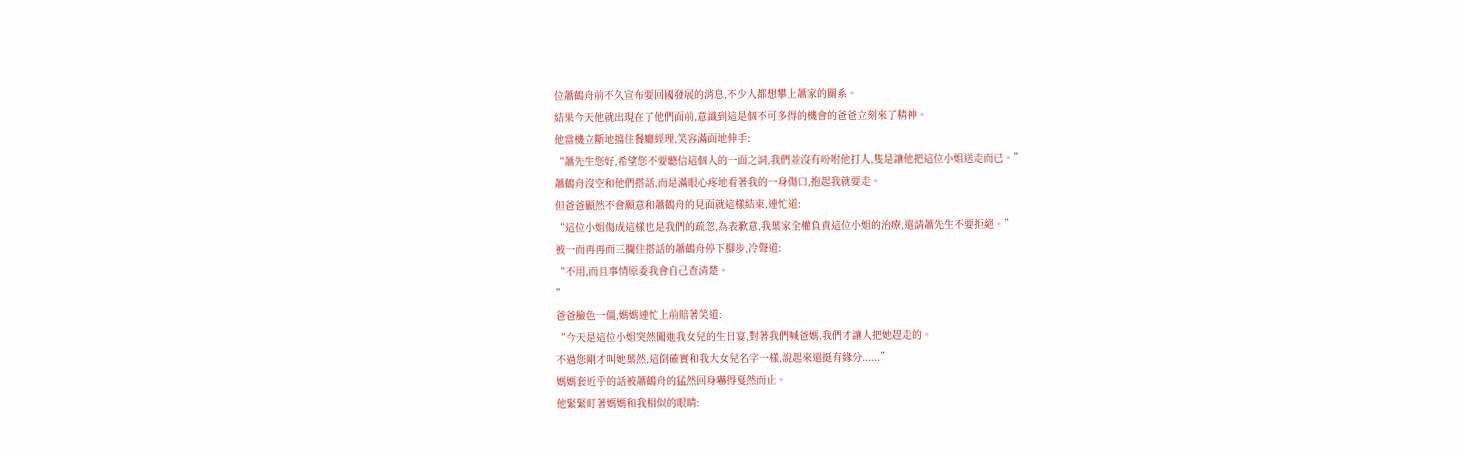位蕭鶴舟前不久宣布要回國發展的消息,不少人都想攀上蕭家的關系。
結果今天他就出現在了他們面前,意識到這是個不可多得的機會的爸爸立刻來了精神。
他當機立斷地擋住餐廳經理,笑容滿面地伸手:
“蕭先生您好,希望您不要聽信這個人的一面之詞,我們並沒有吩咐他打人,隻是讓他把這位小姐送走而已。”
蕭鶴舟沒空和他們搭話,而是滿眼心疼地看著我的一身傷口,抱起我就要走。
但爸爸顯然不會願意和蕭鶴舟的見面就這樣結束,連忙道:
“這位小姐傷成這樣也是我們的疏忽,為表歉意,我葉家全權負責這位小姐的治療,還請蕭先生不要拒絕。”
被一而再再而三攔住搭話的蕭鶴舟停下腳步,冷聲道:
“不用,而且事情原委我會自己查清楚。
”
爸爸臉色一僵,媽媽連忙上前賠著笑道:
“今天是這位小姐突然闖進我女兒的生日宴,對著我們喊爸媽,我們才讓人把她趕走的。
不過您剛才叫她葉然,這倒確實和我大女兒名字一樣,說起來還挺有緣分......”
媽媽套近乎的話被蕭鶴舟的猛然回身嚇得戛然而止。
他緊緊盯著媽媽和我相似的眼睛: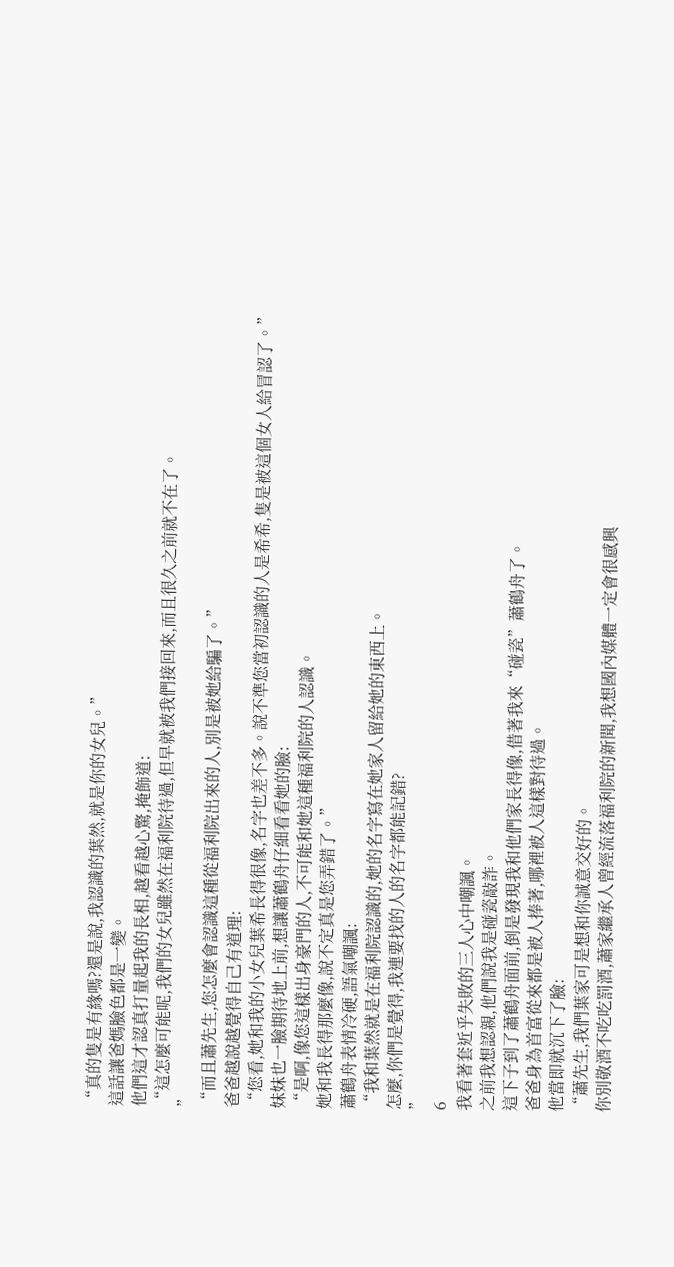“真的隻是有緣嗎?還是說,我認識的葉然,就是你的女兒。”
這話讓爸媽臉色都是一變。
他們這才認真打量起我的長相,越看越心驚,掩飾道:
“這怎麼可能呢,我們的女兒雖然在福利院待過,但早就被我們接回來,而且很久之前就不在了。
”
“而且蕭先生,您怎麼會認識這種從福利院出來的人,別是被她給騙了。”
爸爸越說越覺得自己有道理:
“您看,她和我的小女兒葉希長得很像,名字也差不多。說不準您當初認識的人是希希,隻是被這個女人給冒認了。”
妹妹也一臉期待地上前,想讓蕭鶴舟仔細看看她的臉:
“是啊,像您這樣出身豪門的人,不可能和她這種福利院的人認識。
她和我長得那麼像,說不定真是您弄錯了。”
蕭鶴舟表情冷硬,語氣嘲諷:
“我和葉然就是在福利院認識的,她的名字寫在她家人留給她的東西上。
怎麼,你們是覺得,我連要找的人的名字都能記錯?
”
6
我看著套近乎失敗的三人心中嘲諷。
之前我想認親,他們說我是碰瓷敲詐。
這下子到了蕭鶴舟面前,倒是發現我和他們家長得像,借著我來“碰瓷”蕭鶴舟了。
爸爸身為首富從來都是被人捧著,哪裡被人這樣對待過。
他當即就沉下了臉:
“蕭先生,我們葉家可是想和你誠意交好的。
你別敬酒不吃吃罰酒,蕭家繼承人曾經流落福利院的新聞,我想國內媒體一定會很感興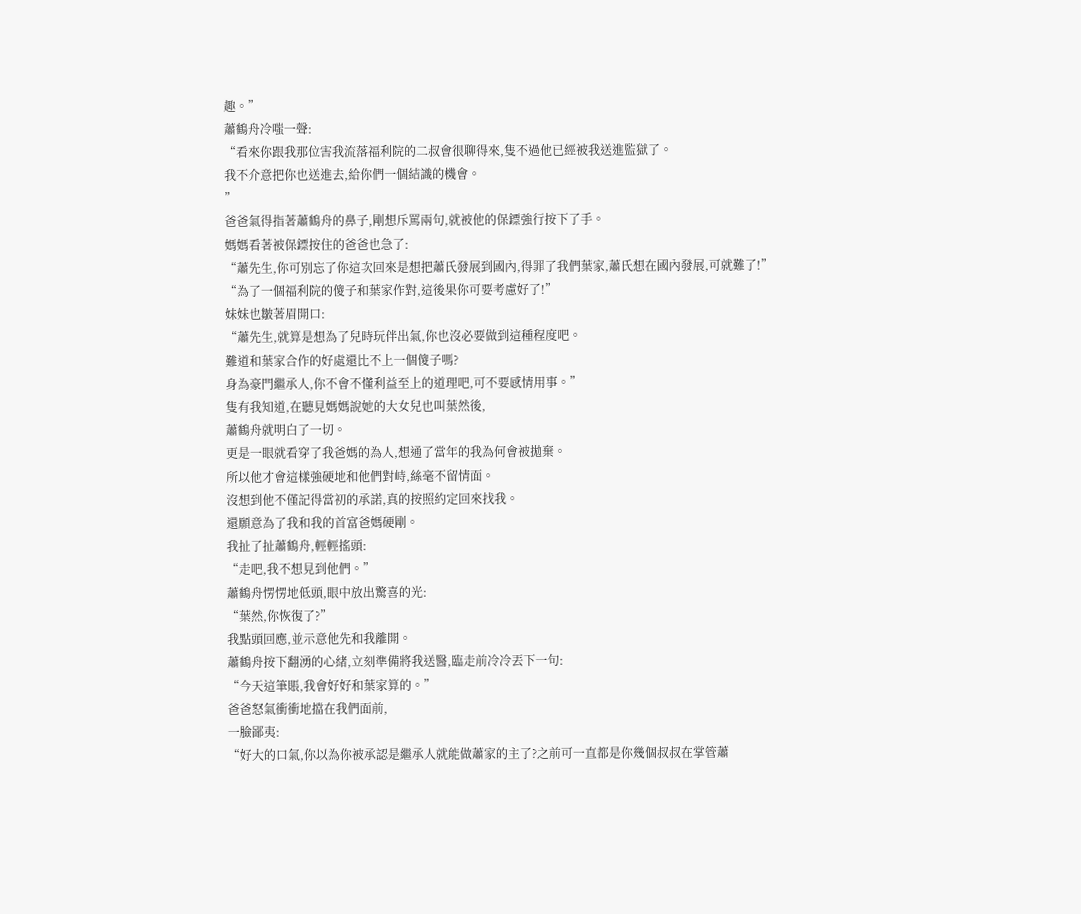趣。”
蕭鶴舟冷嗤一聲:
“看來你跟我那位害我流落福利院的二叔會很聊得來,隻不過他已經被我送進監獄了。
我不介意把你也送進去,給你們一個結識的機會。
”
爸爸氣得指著蕭鶴舟的鼻子,剛想斥罵兩句,就被他的保鏢強行按下了手。
媽媽看著被保鏢按住的爸爸也急了:
“蕭先生,你可別忘了你這次回來是想把蕭氏發展到國內,得罪了我們葉家,蕭氏想在國內發展,可就難了!”
“為了一個福利院的傻子和葉家作對,這後果你可要考慮好了!”
妹妹也皺著眉開口:
“蕭先生,就算是想為了兒時玩伴出氣,你也沒必要做到這種程度吧。
難道和葉家合作的好處還比不上一個傻子嗎?
身為豪門繼承人,你不會不懂利益至上的道理吧,可不要感情用事。”
隻有我知道,在聽見媽媽說她的大女兒也叫葉然後,
蕭鶴舟就明白了一切。
更是一眼就看穿了我爸媽的為人,想通了當年的我為何會被拋棄。
所以他才會這樣強硬地和他們對峙,絲毫不留情面。
沒想到他不僅記得當初的承諾,真的按照約定回來找我。
還願意為了我和我的首富爸媽硬剛。
我扯了扯蕭鶴舟,輕輕搖頭:
“走吧,我不想見到他們。”
蕭鶴舟愣愣地低頭,眼中放出驚喜的光:
“葉然,你恢復了?”
我點頭回應,並示意他先和我離開。
蕭鶴舟按下翻湧的心緒,立刻準備將我送醫,臨走前冷冷丟下一句:
“今天這筆賬,我會好好和葉家算的。”
爸爸怒氣衝衝地擋在我們面前,
一臉鄙夷:
“好大的口氣,你以為你被承認是繼承人就能做蕭家的主了?之前可一直都是你幾個叔叔在掌管蕭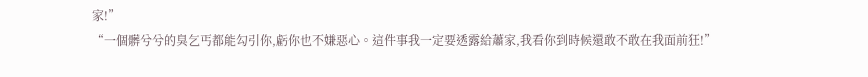家!”
“一個髒兮兮的臭乞丐都能勾引你,虧你也不嫌惡心。這件事我一定要透露給蕭家,我看你到時候還敢不敢在我面前狂!”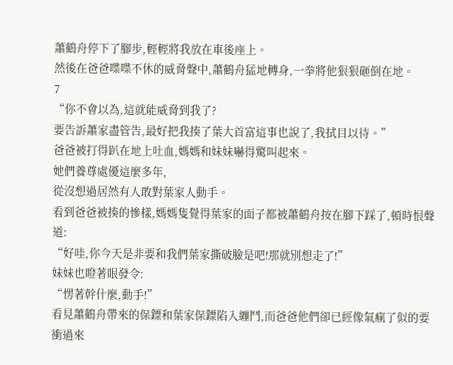蕭鶴舟停下了腳步,輕輕將我放在車後座上。
然後在爸爸喋喋不休的威脅聲中,蕭鶴舟猛地轉身,一拳將他狠狠砸倒在地。
7
“你不會以為,這就能威脅到我了?
要告訴蕭家盡管告,最好把我揍了葉大首富這事也說了,我拭目以待。”
爸爸被打得趴在地上吐血,媽媽和妹妹嚇得驚叫起來。
她們養尊處優這麼多年,
從沒想過居然有人敢對葉家人動手。
看到爸爸被揍的慘樣,媽媽隻覺得葉家的面子都被蕭鶴舟按在腳下踩了,頓時恨聲道:
“好哇,你今天是非要和我們葉家撕破臉是吧!那就別想走了!”
妹妹也瞪著眼發令:
“愣著幹什麼,動手!”
看見蕭鶴舟帶來的保鏢和葉家保鏢陷入纏鬥,而爸爸他們卻已經像氣瘋了似的要衝過來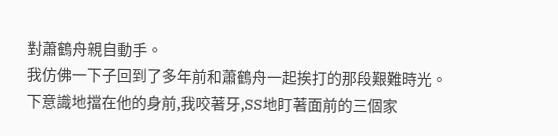對蕭鶴舟親自動手。
我仿佛一下子回到了多年前和蕭鶴舟一起挨打的那段艱難時光。
下意識地擋在他的身前,我咬著牙,SS地盯著面前的三個家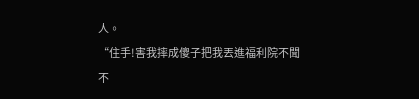人。
“住手!害我摔成傻子把我丟進福利院不聞不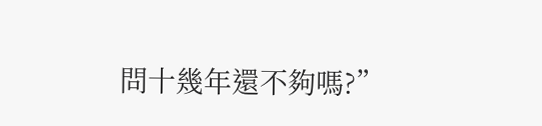問十幾年還不夠嗎?”